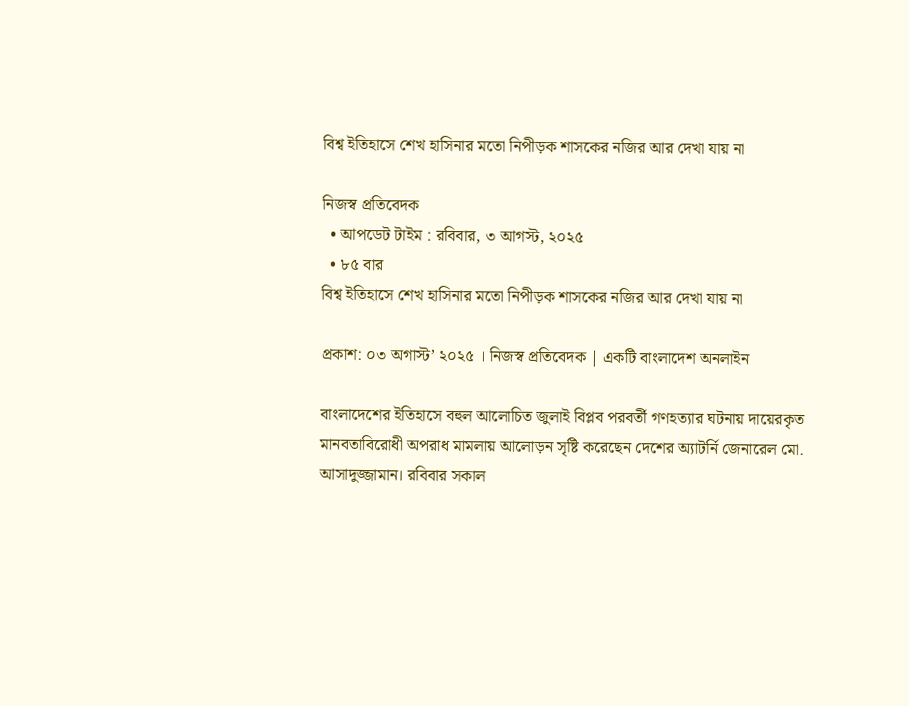বিশ্ব ইতিহাসে শেখ হাসিনার মতো নিপীড়ক শাসকের নজির আর দেখা যায় না

নিজস্ব প্রতিবেদক
  • আপডেট টাইম : রবিবার, ৩ আগস্ট, ২০২৫
  • ৮৫ বার
বিশ্ব ইতিহাসে শেখ হাসিনার মতো নিপীড়ক শাসকের নজির আর দেখা যায় না

প্রকাশ: ০৩ অগাস্ট’ ২০২৫ । নিজস্ব প্রতিবেদক | একটি বাংলাদেশ অনলাইন

বাংলাদেশের ইতিহাসে বহুল আলোচিত জুলাই বিপ্লব পরবর্তী গণহত্যার ঘটনায় দায়েরকৃত মানবতাবিরোধী অপরাধ মামলায় আলোড়ন সৃষ্টি করেছেন দেশের অ্যাটর্নি জেনারেল মো. আসাদুজ্জামান। রবিবার সকাল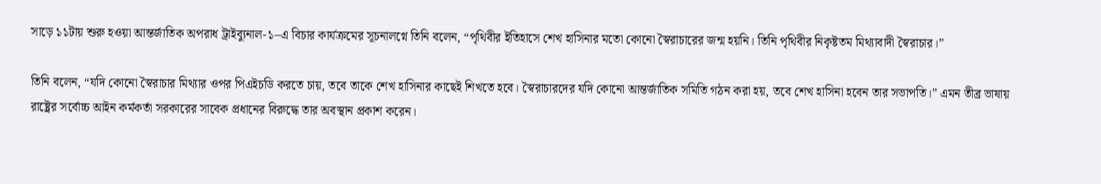সাড়ে ১১টায় শুরু হওয়া আন্তর্জাতিক অপরাধ ট্রাইব্যুনাল-১–এ বিচার কার্যক্রমের সূচনালগ্নে তিনি বলেন, “পৃথিবীর ইতিহাসে শেখ হাসিনার মতো কোনো স্বৈরাচারের জন্ম হয়নি। তিনি পৃথিবীর নিকৃষ্টতম মিথ্যাবাদী স্বৈরাচার।”

তিনি বলেন, “যদি কোনো স্বৈরাচার মিথ্যার ওপর পিএইচডি করতে চায়, তবে তাকে শেখ হাসিনার কাছেই শিখতে হবে। স্বৈরাচারদের যদি কোনো আন্তর্জাতিক সমিতি গঠন করা হয়, তবে শেখ হাসিনা হবেন তার সভাপতি।” এমন তীব্র ভাষায় রাষ্ট্রের সর্বোচ্চ আইন কর্মকর্তা সরকারের সাবেক প্রধানের বিরুদ্ধে তার অবস্থান প্রকাশ করেন।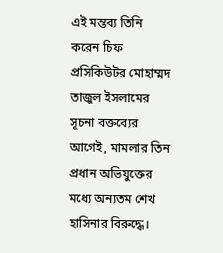এই মন্তব্য তিনি করেন চিফ প্রসিকিউটর মোহাম্মদ তাজুল ইসলামের সূচনা বক্তব্যের আগেই, মামলার তিন প্রধান অভিযুক্তের মধ্যে অন্যতম শেখ হাসিনার বিরুদ্ধে।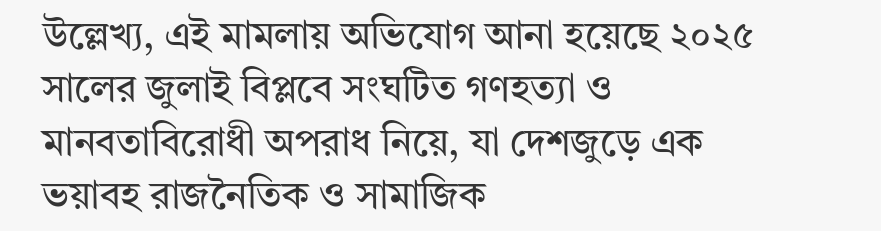উল্লেখ্য, এই মামলায় অভিযোগ আনা হয়েছে ২০২৫ সালের জুলাই বিপ্লবে সংঘটিত গণহত্যা ও মানবতাবিরোধী অপরাধ নিয়ে, যা দেশজুড়ে এক ভয়াবহ রাজনৈতিক ও সামাজিক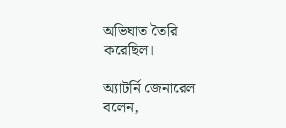অভিঘাত তৈরি করেছিল।

অ্যাটর্নি জেনারেল বলেন,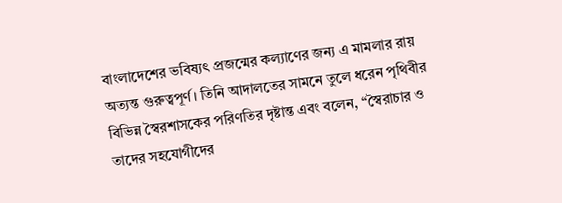বাংলাদেশের ভবিষ্যৎ প্রজন্মের কল্যাণের জন্য এ মামলার রায় অত্যন্ত গুরুত্বপূর্ণ। তিনি আদালতের সামনে তুলে ধরেন পৃথিবীর বিভিন্ন স্বৈরশাসকের পরিণতির দৃষ্টান্ত এবং বলেন, “স্বৈরাচার ও তাদের সহযোগীদের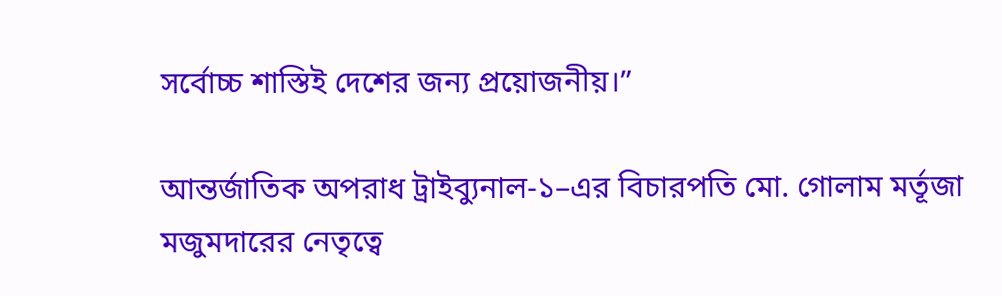সর্বোচ্চ শাস্তিই দেশের জন্য প্রয়োজনীয়।”

আন্তর্জাতিক অপরাধ ট্রাইব্যুনাল-১–এর বিচারপতি মো. গোলাম মর্তূজা মজুমদারের নেতৃত্বে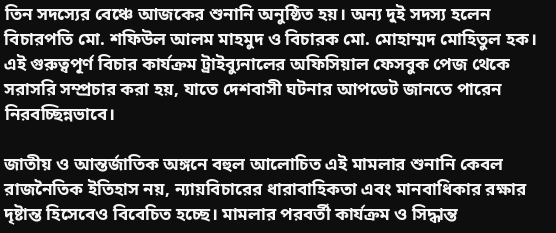তিন সদস্যের বেঞ্চে আজকের শুনানি অনুষ্ঠিত হয়। অন্য দুই সদস্য হলেন বিচারপতি মো. শফিউল আলম মাহমুদ ও বিচারক মো. মোহাম্মদ মোহিতুল হক। এই গুরুত্বপূর্ণ বিচার কার্যক্রম ট্রাইব্যুনালের অফিসিয়াল ফেসবুক পেজ থেকে সরাসরি সম্প্রচার করা হয়, যাতে দেশবাসী ঘটনার আপডেট জানতে পারেন নিরবচ্ছিন্নভাবে।

জাতীয় ও আন্তর্জাতিক অঙ্গনে বহুল আলোচিত এই মামলার শুনানি কেবল রাজনৈতিক ইতিহাস নয়, ন্যায়বিচারের ধারাবাহিকতা এবং মানবাধিকার রক্ষার দৃষ্টান্ত হিসেবেও বিবেচিত হচ্ছে। মামলার পরবর্তী কার্যক্রম ও সিদ্ধান্ত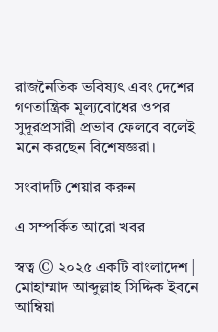রাজনৈতিক ভবিষ্যৎ এবং দেশের গণতান্ত্রিক মূল্যবোধের ওপর সুদূরপ্রসারী প্রভাব ফেলবে বলেই মনে করছেন বিশেষজ্ঞরা।

সংবাদটি শেয়ার করুন

এ সম্পর্কিত আরো খবর

স্বত্ব © ২০২৫ একটি বাংলাদেশ | মোহাম্মাদ আব্দুল্লাহ সিদ্দিক ইবনে আম্বিয়া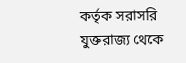কর্তৃক সরাসরি যুক্তরাজ্য থেকে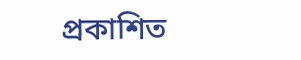প্রকাশিত